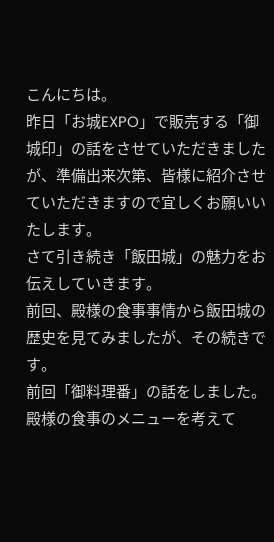こんにちは。
昨日「お城EXPO」で販売する「御城印」の話をさせていただきましたが、準備出来次第、皆様に紹介させていただきますので宜しくお願いいたします。
さて引き続き「飯田城」の魅力をお伝えしていきます。
前回、殿様の食事事情から飯田城の歴史を見てみましたが、その続きです。
前回「御料理番」の話をしました。殿様の食事のメニューを考えて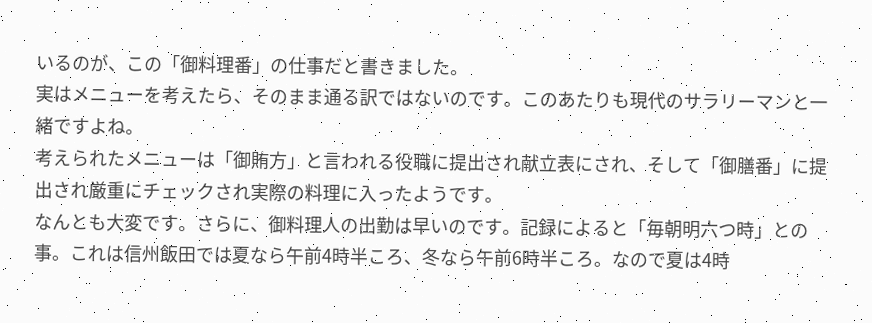いるのが、この「御料理番」の仕事だと書きました。
実はメニューを考えたら、そのまま通る訳ではないのです。このあたりも現代のサラリーマンと一緒ですよね。
考えられたメニューは「御賄方」と言われる役職に提出され献立表にされ、そして「御膳番」に提出され厳重にチェックされ実際の料理に入ったようです。
なんとも大変です。さらに、御料理人の出勤は早いのです。記録によると「毎朝明六つ時」との事。これは信州飯田では夏なら午前4時半ころ、冬なら午前6時半ころ。なので夏は4時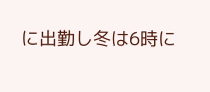に出勤し冬は6時に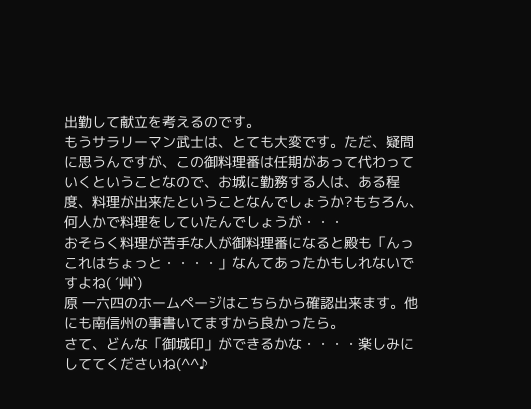出勤して献立を考えるのです。
もうサラリーマン武士は、とても大変です。ただ、疑問に思うんですが、この御料理番は任期があって代わっていくということなので、お城に勤務する人は、ある程度、料理が出来たということなんでしょうか?もちろん、何人かで料理をしていたんでしょうが・・・
おそらく料理が苦手な人が御料理番になると殿も「んっこれはちょっと・・・・」なんてあったかもしれないですよね( ´艸`)
原 一六四のホームページはこちらから確認出来ます。他にも南信州の事書いてますから良かったら。
さて、どんな「御城印」ができるかな・・・・楽しみにしててくださいね(^^♪